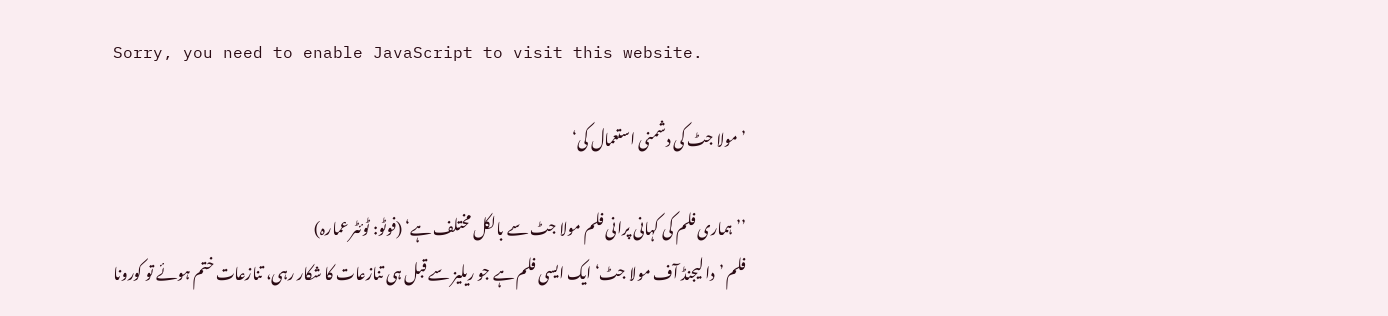Sorry, you need to enable JavaScript to visit this website.

’مولا جٹ کی دشمنی استعمال کی‘

’’ہماری فلم کی کہانی پرانی فلم مولا جٹ سے بالکل مختلف ہے‘ (فوٹو: ٹوئٹر عمارہ)
فلم ’دا لیجنڈ آف مولا جٹ‘ ایک ایسی فلم ہے جو ریلیز سے قبل ہی تنازعات کا شکار رہی، تنازعات ختم ہوئے تو کورونا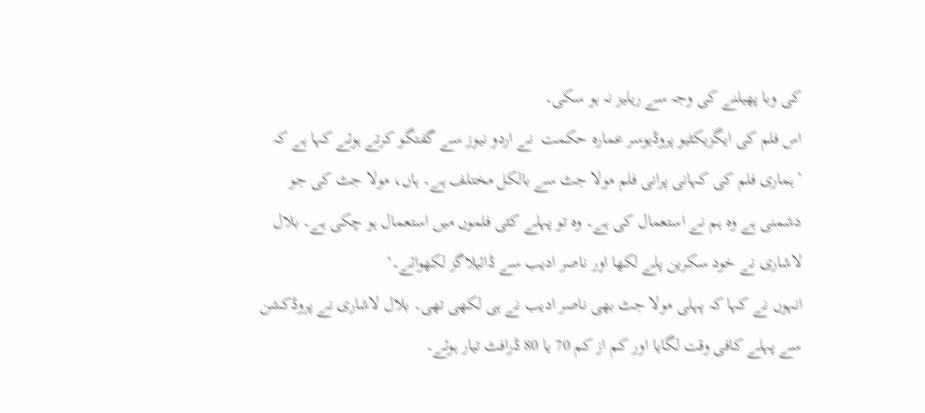کی وبا پھیلنے کی وجہ سے ریلیز نہ ہو سکی۔
اس فلم کی ایگزیکٹیو پروڈیوسر عمارہ حکمت  نے اردو نیوز سے گفتگو کرتے ہوئے کہا ہے کہ ’ہماری فلم کی کہانی پرانی فلم مولا جٹ سے بالکل مختلف ہے۔ ہاں، مولا جٹ کی جو دشمنی ہے وہ ہم نے استعمال کی ہے۔ وہ تو پہلے کئی فلموں میں استعمال ہو چکی ہے۔ بلال لاشاری نے خود سکرین پلے لکھا اور ناصر ادیب سے ڈائیلاگز لکھوائے۔‘
انہوں نے کہا کہ پہلی مولا جٹ بھی ناصر ادیب نے ہی لکھی تھی۔ بلال لاشاری نے پروڈکشن سے پہلے کافی وقت لگایا اور کم از کم 70 یا 80 ڈرافٹ تیار ہوئے۔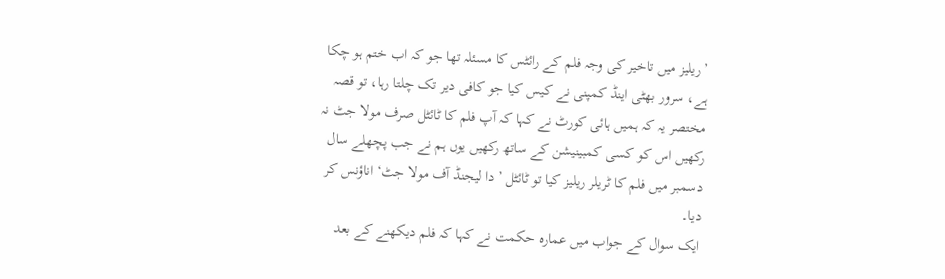’ریلیز میں تاخیر کی وجہ فلم کے رائٹس کا مسئلہ تھا جو کہ اب ختم ہو چکا ہے، سرور بھٹی اینڈ کمپنی نے کیس کیا جو کافی دیر تک چلتا رہا، تو قصہ مختصر یہ کہ ہمیں ہائی کورٹ نے کہا کہ آپ فلم کا ٹائٹل صرف مولا جٹ نہ رکھیں اس کو کسی کمبینیشن کے ساتھ رکھیں یوں ہم نے جب پچھلے سال دسمبر میں فلم کا ٹریلر ریلیز کیا تو ٹائٹل ’دا لیجنڈ آف مولا جٹ‘ اناؤنس کر دیا۔
ایک سوال کے جواب میں عمارہ حکمت نے کہا کہ فلم دیکھنے کے بعد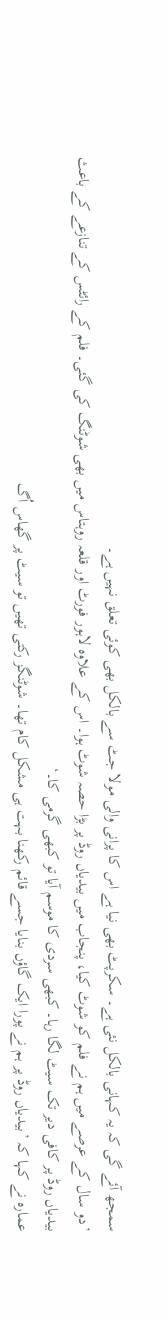سمجھ آئے گی کہ یہ کہانی بالکل نئی ہے۔ سکرپٹ بھی نیا ہے اس کا پرانی والی مولا جٹ سے بالکل بھی کوئی تعلق نہیں ہے۔
’دو سال کے عرصے میں ہم نے فلم کو شوٹ کیا، پنجاب میں بیدیاں روڈ پر بڑا حصہ شوٹ ہوا۔ اس کے علاوہ لاہور فورٹ اور قلعہ روہتاس میں بھی شوٹنگ کی گئی۔ فلم کے رائٹس کے تنازعے کے باعث بیدیاں روڈ پر کافی دیر تک سیٹ لگا رہا۔ کبھی سردی کا موسم آیا تو کبھی گرمی کا۔‘
عمارہ نے کہا کہ ’بیدیاں روڈ پر ہم نے پورا ایک گاؤں بنایا جسے قائم رکھنا بہت ہی مشکل کام تھا۔ شوٹنگز رکتی تھیں تو سیٹ پر گھاس اُگ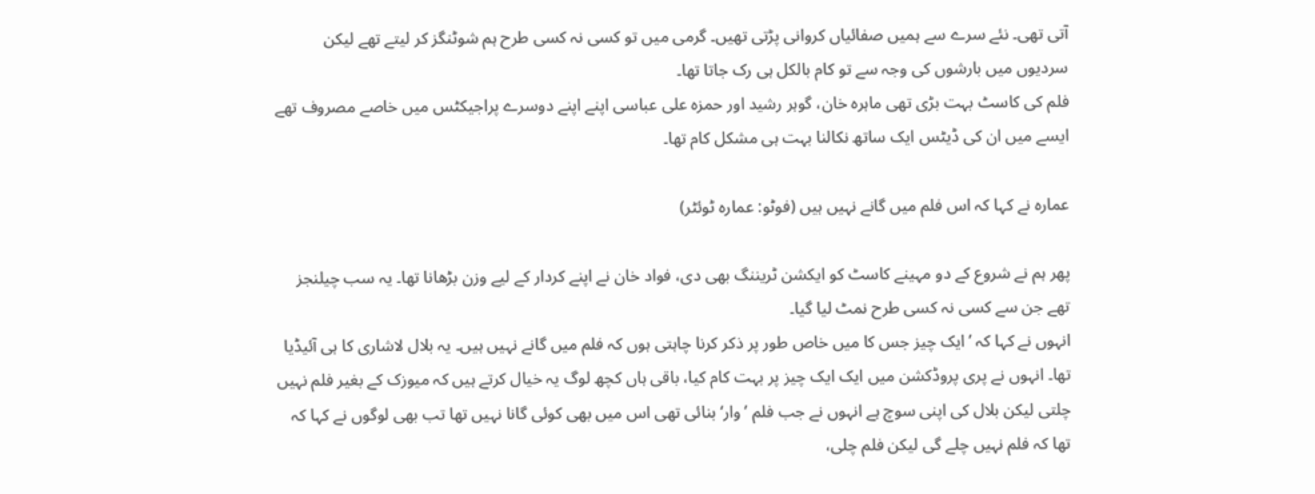آتی تھی۔ نئے سرے سے ہمیں صفائیاں کروانی پڑتی تھیں۔ گرمی میں تو کسی نہ کسی طرح ہم شوٹنگز کر لیتے تھے لیکن سردیوں میں بارشوں کی وجہ سے تو کام بالکل ہی رک جاتا تھا۔
فلم کی کاسٹ بہت بڑی تھی ماہرہ خان، گوہر رشید اور حمزہ علی عباسی اپنے اپنے دوسرے پراجیکٹس میں خاصے مصروف تھے ایسے میں ان کی ڈیٹس ایک ساتھ نکالنا بہت ہی مشکل کام تھا۔

عمارہ نے کہا کہ اس فلم میں گانے نہیں ہیں (فوٹو: عمارہ ٹوئٹر)

پھر ہم نے شروع کے دو مہینے کاسٹ کو ایکشن ٹریننگ بھی دی، فواد خان نے اپنے کردار کے لیے وزن بڑھانا تھا۔ یہ سب چیلنجز تھے جن سے کسی نہ کسی طرح نمٹ لیا گیا۔
انہوں نے کہا کہ ’ایک چیز جس کا میں خاص طور پر ذکر کرنا چاہتی ہوں کہ فلم میں گانے نہیں ہیں۔ یہ بلال لاشاری کا ہی آئیڈیا تھا۔ انہوں نے پری پروڈکشن میں ایک ایک چیز پر بہت کام کیا، باقی ہاں کچھ لوگ یہ خیال کرتے ہیں کہ میوزک کے بغیر فلم نہیں چلتی لیکن بلال کی اپنی سوچ ہے انہوں نے جب فلم ’وار‘ بنائی تھی اس میں بھی کوئی گانا نہیں تھا تب بھی لوگوں نے کہا کہ تھا کہ فلم نہیں چلے گی لیکن فلم چلی،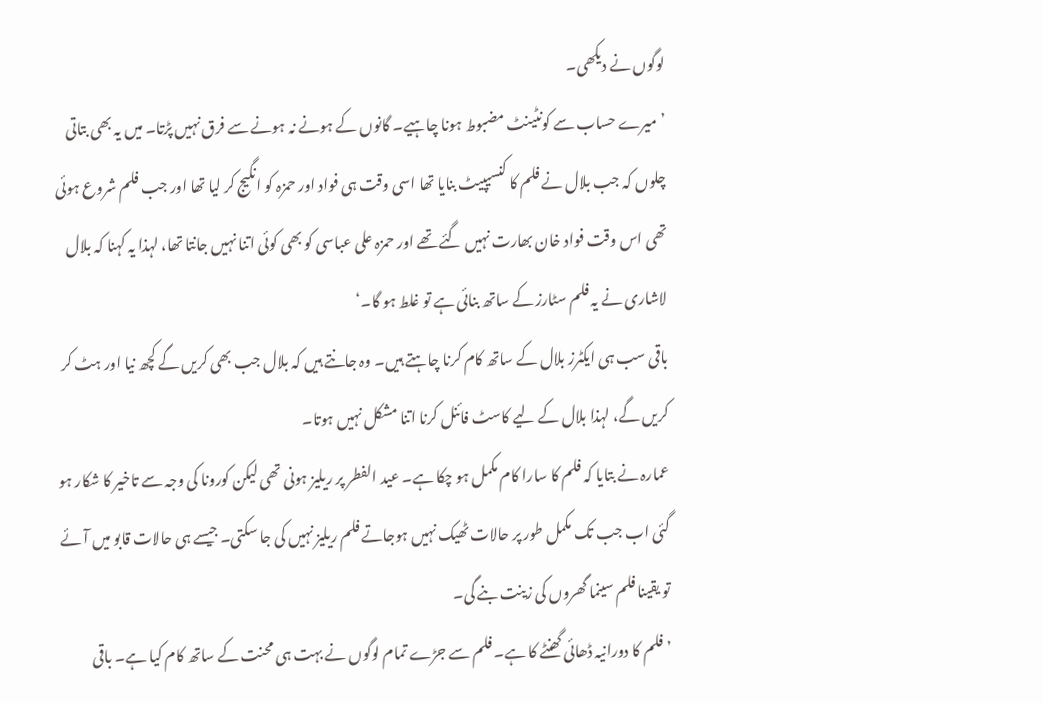لوگوں نے دیکھی۔
’میرے حساب سے کونٹینٹ مضبوط ہونا چاہیے۔ گانوں کے ہونے نہ ہونے سے فرق نہیں پڑتا۔ میں یہ بھی بتاتی چلوں کہ جب بلال نے فلم کا کنسیپیٹ بنایا تھا اسی وقت ہی فواد اور حمزہ کو انگیج کر لیا تھا اور جب فلم شروع ہوئی تھی اس وقت فواد خان بھارت نہیں گئے تھے اور حمزہ علی عباسی کو بھی کوئی اتنا نہیں جانتا تھا، لہذا یہ کہنا کہ بلال لاشاری نے یہ فلم سٹارز کے ساتھ بنائی ہے تو غلط ہو گا۔‘
باقی سب ہی ایکٹرز بلال کے ساتھ کام کرنا چاہتے ہیں۔ وہ جانتے ہیں کہ بلال جب بھی کریں گے کچھ نیا اور ہٹ کر کریں گے، لہذا بلال کے لیے کاسٹ فائنل کرنا اتنا مشکل نہیں ہوتا۔
عمارہ نے بتایا کہ فلم کا سارا کام مکمل ہو چکا ہے۔ عید الفطر پر ریلیز ہونی تھی لیکن کورونا کی وجہ سے تاخیر کا شکار ہو گئی اب جب تک مکمل طور پر حالات ٹھیک نہیں ہوجاتے فلم ریلیز نہیں کی جا سکتی۔ جیسے ہی حالات قابو میں آئے تو یقینا فلم سینما گھروں کی زینت بنے گی۔
’فلم کا دورانیہ ڈھائی گھنٹے کا ہے۔ فلم سے جڑے تمام لوگوں نے بہت ہی محنت کے ساتھ کام کیا ہے۔ باقی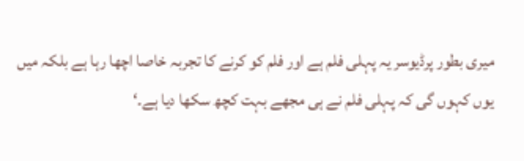میری بطور پرڈیوسر یہ پہلی فلم ہے اور فلم کو کرنے کا تجربہ خاصا اچھا رہا ہے بلکہ میں یوں کہوں گی کہ پہلی فلم نے ہی مجھے بہت کچھ سکھا دیا ہے۔‘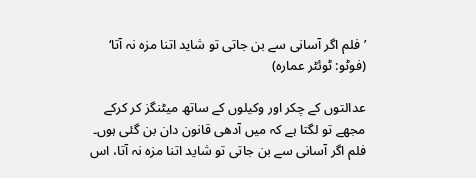’فلم اگر آسانی سے بن جاتی تو شاید اتنا مزہ نہ آتا‘ (فوٹو: ٹوئٹر عمارہ)

عدالتوں کے چکر اور وکیلوں کے ساتھ میٹنگز کر کرکے مجھے تو لگتا ہے کہ میں آدھی قانون دان بن گئی ہوں۔ فلم اگر آسانی سے بن جاتی تو شاید اتنا مزہ نہ آتا، اس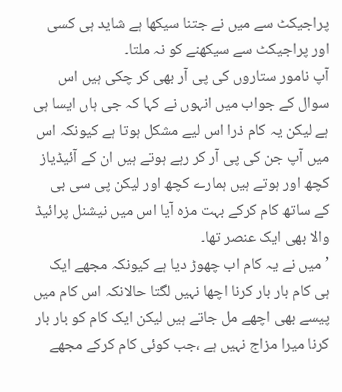پراجیکٹ سے میں نے جتنا سیکھا ہے شاید ہی کسی اور پراجیکٹ سے سیکھنے کو نہ ملتا۔
آپ نامور ستاروں کی پی آر بھی کر چکی ہیں اس سوال کے جواب میں انہوں نے کہا کہ جی ہاں ایسا ہی ہے لیکن یہ کام ذرا اس لیے مشکل ہوتا ہے کیونکہ اس میں آپ جن کی پی آر کر رہے ہوتے ہیں ان کے آئیڈیاز کچھ اور ہوتے ہیں ہمارے کچھ اور لیکن پی سی بی کے ساتھ کام کرکے بہت مزہ آیا اس میں نیشنل پرائیڈ والا بھی ایک عنصر تھا۔
’میں نے یہ کام اب چھوڑ دیا ہے کیونکہ مجھے ایک ہی کام بار بار کرنا اچھا نہیں لگتا حالانکہ اس کام میں پیسے بھی اچھے مل جاتے ہیں لیکن ایک کام کو بار بار کرنا میرا مزاج نہیں ہے ،جب کوئی کام کرکے مجھے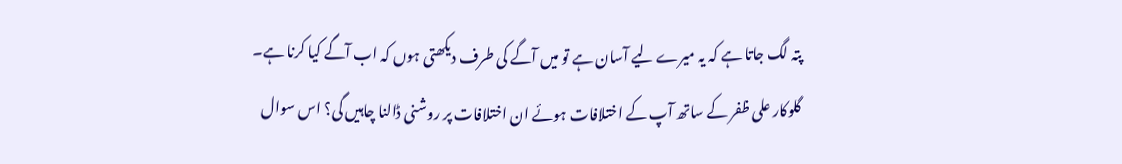پتہ لگ جاتا ہے کہ یہ میرے لیے آسان ہے تو میں آگے کی طرف دیکھتی ہوں کہ اب آگے کیا کرنا ہے۔
گلوکار علی ظفر کے ساتھ آپ کے اختلافات ہوئے ان اختلافات پر روشنی ڈالنا چاہیں گی؟ اس سوال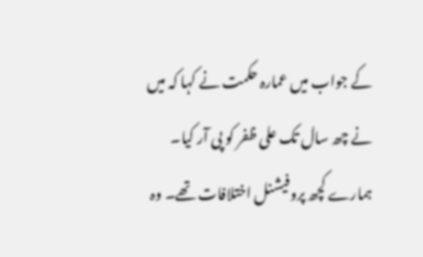کے جواب میں عمارہ حکمت نے کہا کہ میں نے چھ سال تک علی ظفر کو پی آر کیا۔ ہمارے کچھ پروفیشنل اختلافات تھے۔ وہ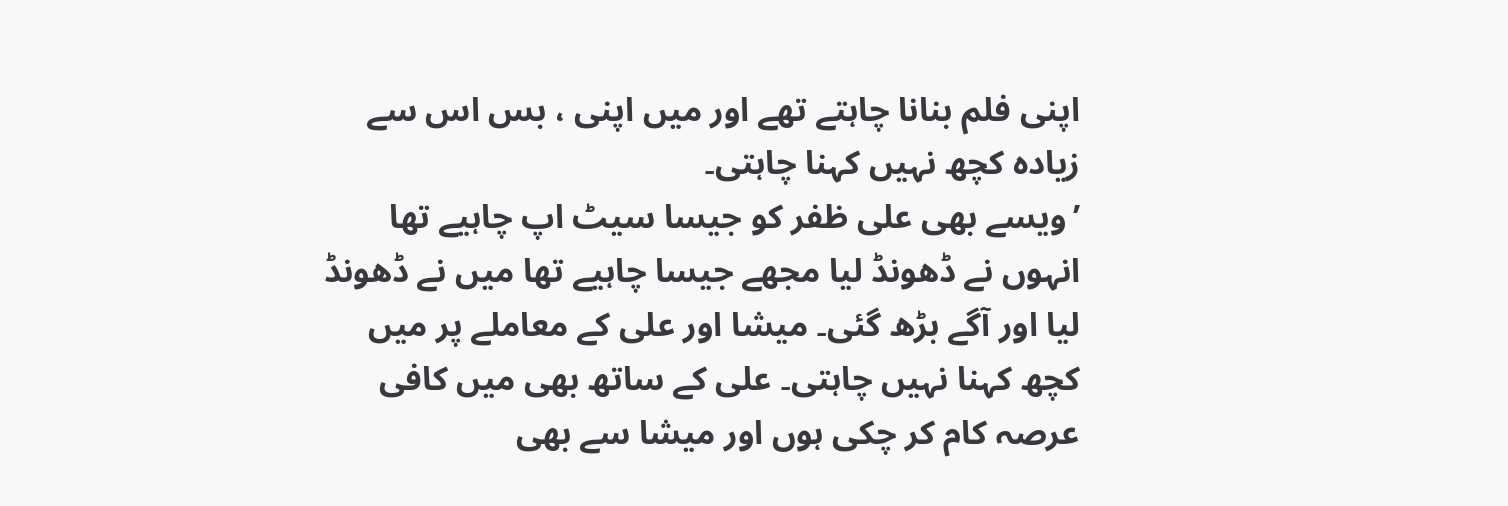اپنی فلم بنانا چاہتے تھے اور میں اپنی ، بس اس سے زیادہ کچھ نہیں کہنا چاہتی۔
’ویسے بھی علی ظفر کو جیسا سیٹ اپ چاہیے تھا انہوں نے ڈھونڈ لیا مجھے جیسا چاہیے تھا میں نے ڈھونڈ لیا اور آگے بڑھ گئی۔ میشا اور علی کے معاملے پر میں کچھ کہنا نہیں چاہتی۔ علی کے ساتھ بھی میں کافی عرصہ کام کر چکی ہوں اور میشا سے بھی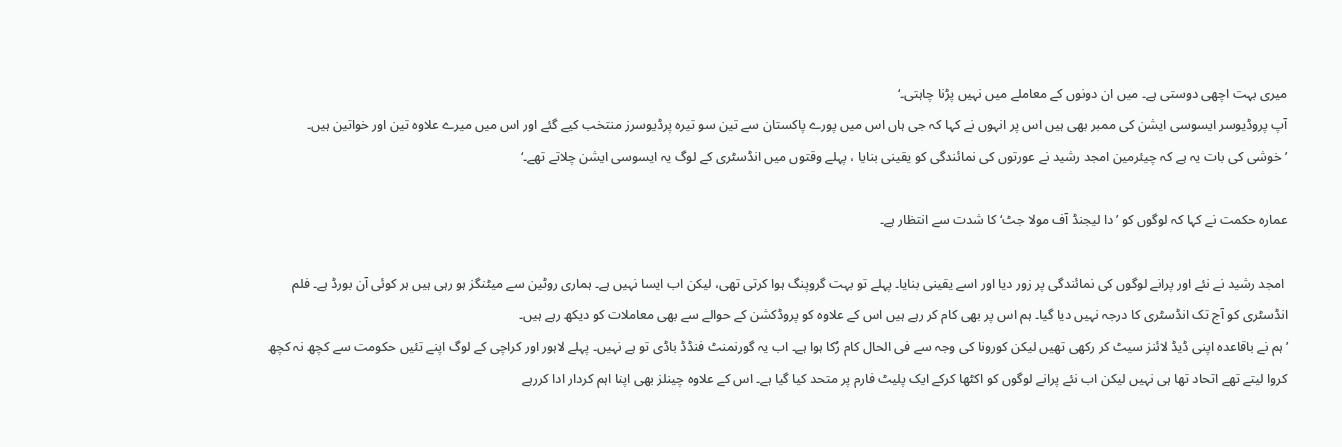میری بہت اچھی دوستی ہے۔ میں ان دونوں کے معاملے میں نہیں پڑنا چاہتی۔‘
آپ پروڈیوسر ایسوسی ایشن کی ممبر بھی ہیں اس پر انہوں نے کہا کہ جی ہاں اس میں پورے پاکستان سے تین سو تیرہ پرڈیوسرز منتخب کیے گئے اور اس میں میرے علاوہ تین اور خواتین ہیں۔
’خوشی کی بات یہ ہے کہ چیئرمین امجد رشید نے عورتوں کی نمائندگی کو یقینی بنایا ، پہلے وقتوں میں انڈسٹری کے لوگ یہ ایسوسی ایشن چلاتے تھے۔‘

عمارہ حکمت نے کہا کہ لوگوں کو ’دا لیجنڈ آف مولا جٹ‘ کا شدت سے انتظار ہے۔

 امجد رشید نے نئے اور پرانے لوگوں کی نمائندگی پر زور دیا اور اسے یقینی بنایا۔ پہلے تو بہت گروپنگ ہوا کرتی تھی، لیکن اب ایسا نہیں ہے۔ ہماری روٹین سے میٹنگز ہو رہی ہیں ہر کوئی آن بورڈ ہے۔ فلم انڈسٹری کو آج تک انڈسٹری کا درجہ نہیں دیا گیا۔ ہم اس پر بھی کام کر رہے ہیں اس کے علاوہ کو پروڈکشن کے حوالے سے بھی معاملات کو دیکھ رہے ہیں۔
’ہم نے باقاعدہ اپنی ڈیڈ لائنز سیٹ کر رکھی تھیں لیکن کورونا کی وجہ سے فی الحال کام رُکا ہوا ہے۔ اب یہ گورنمنٹ فنڈڈ باڈی تو ہے نہیں۔ پہلے لاہور اور کراچی کے لوگ اپنے تئیں حکومت سے کچھ نہ کچھ کروا لیتے تھے اتحاد تھا ہی نہیں لیکن اب نئے پرانے لوگوں کو اکٹھا کرکے ایک پلیٹ فارم پر متحد کیا گیا ہے۔ اس کے علاوہ چینلز بھی اپنا اہم کردار ادا کررہے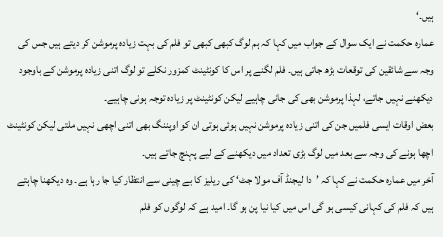ہیں۔‘
عمارہ حکمت نے ایک سوال کے جواب میں کہا کہ ہم لوگ کبھی کبھی تو فلم کی بہت زیادہ پرموشن کر دیتے ہیں جس کی وجہ سے شائقین کی توقعات بڑھ جاتی ہیں۔ فلم لگنے پر اس کا کونٹینٹ کمزور نکلے تو لوگ اتنی زیادہ پرموشن کے باوجود دیکھنے نہیں جاتے، لہذا پرموشن بھی کی جانی چاہیے لیکن کونٹینٹ پر زیادہ توجہ ہونی چاہیے۔
بعض اوقات ایسی فلمیں جن کی اتنی زیادہ پرموشن نہیں ہوئی ہوتی ان کو اوپننگ بھی اتنی اچھی نہیں ملتی لیکن کونٹینٹ اچھا ہونے کی وجہ سے بعد میں لوگ بڑی تعداد میں دیکھنے کے لیے پہنچ جاتے ہیں۔
آخر میں عمارہ حکمت نے کہا کہ ’دا لیجنڈ آف مولا جٹ‘ کی ریلیز کا بے چینی سے انتظار کیا جا رہا ہے۔ وہ دیکھنا چاہتے ہیں کہ فلم کی کہانی کیسی ہو گی اس میں کیا نیا پن ہو گا۔ امید ہے کہ لوگوں کو فلم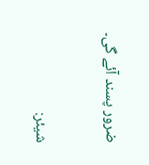ضرور پسند آئے گی۔

شیئر: